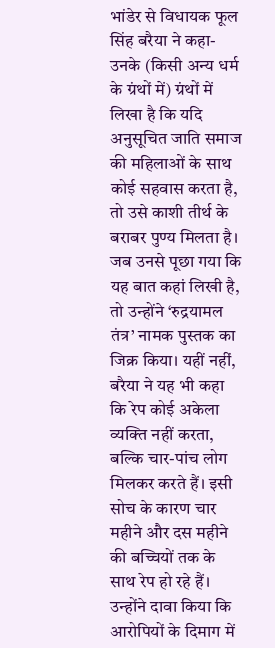भांडेर से विधायक फूल सिंह बरैया ने कहा- उनके (किसी अन्य धर्म के ग्रंथों में) ग्रंथों में लिखा है कि यदि अनुसूचित जाति समाज की महिलाओं के साथ कोई सहवास करता है, तो उसे काशी तीर्थ के बराबर पुण्य मिलता है। जब उनसे पूछा गया कि यह बात कहां लिखी है, तो उन्होंने ‘रुद्रयामल तंत्र’ नामक पुस्तक का जिक्र किया। यहीं नहीं, बरैया ने यह भी कहा कि रेप कोई अकेला व्यक्ति नहीं करता, बल्कि चार-पांच लोग मिलकर करते हैं। इसी सोच के कारण चार महीने और दस महीने की बच्चियों तक के साथ रेप हो रहे हैं। उन्होंने दावा किया कि आरोपियों के दिमाग में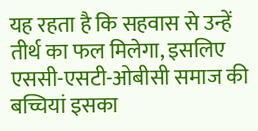यह रहता है कि सहवास से उन्हें तीर्थ का फल मिलेगा, इसलिए एससी-एसटी-ओबीसी समाज की बच्चियां इसका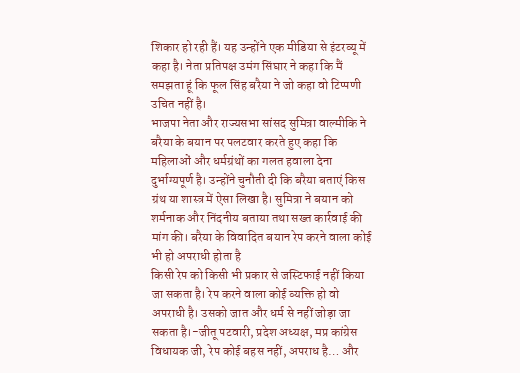शिकार हो रही हैं। यह उन्होंने एक मीडिया से इंटरव्यू में कहा है। नेता प्रतिपक्ष उमंग सिंघार ने कहा कि मैं समझता हूं कि फूल सिंह बरैया ने जो कहा वो टिप्पणी उचित नहीं है।
भाजपा नेता और राज्यसभा सांसद सुमित्रा वाल्मीकि ने बरैया के बयान पर पलटवार करते हुए कहा कि महिलाओं और धर्मग्रंथों का गलत हवाला देना दुर्भाग्यपूर्ण है। उन्होंने चुनौती दी कि बरैया बताएं किस ग्रंथ या शास्त्र में ऐसा लिखा है। सुमित्रा ने बयान को शर्मनाक और निंदनीय बताया तथा सख्त कार्रवाई की मांग की। बरैया के विवादित बयान रेप करने वाला कोई भी हो अपराधी होता है
किसी रेप को किसी भी प्रकार से जस्टिफाई नहीं किया जा सकता है। रेप करने वाला कोई व्यक्ति हो वो अपराधी है। उसको जात और धर्म से नहीं जोड़ा जा सकता है।-जीतू पटवारी, प्रदेश अध्यक्ष, मप्र कांग्रेस विधायक जी, रेप कोई बहस नहीं, अपराध है… और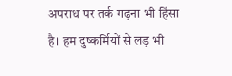अपराध पर तर्क गढ़ना भी हिंसा है। हम दुष्कर्मियों से लड़ भी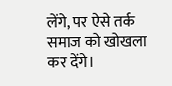लेंगे, पर ऐसे तर्क समाज को खोखला कर देंगे।